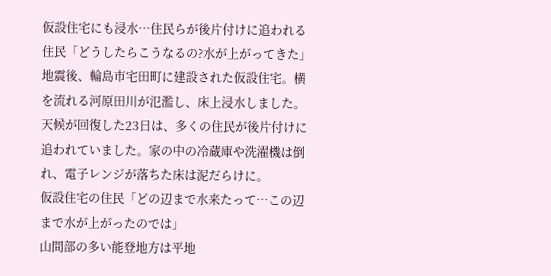仮設住宅にも浸水…住民らが後片付けに追われる
住民「どうしたらこうなるの?水が上がってきた」
地震後、輪島市宅田町に建設された仮設住宅。横を流れる河原田川が氾濫し、床上浸水しました。
天候が回復した23日は、多くの住民が後片付けに追われていました。家の中の冷蔵庫や洗濯機は倒れ、電子レンジが落ちた床は泥だらけに。
仮設住宅の住民「どの辺まで水来たって…この辺まで水が上がったのでは」
山間部の多い能登地方は平地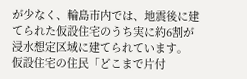が少なく、輪島市内では、地震後に建てられた仮設住宅のうち実に約6割が浸水想定区域に建てられています。
仮設住宅の住民「どこまで片付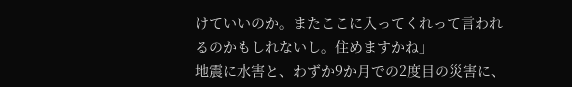けていいのか。またここに入ってくれって言われるのかもしれないし。住めますかね」
地震に水害と、わずか9か月での2度目の災害に、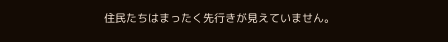住民たちはまったく先行きが見えていません。